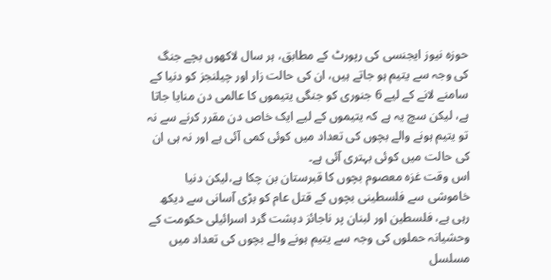حوزہ نیوز ایجنسی کی رپورٹ کے مطابق، ہر سال لاکھوں بچے جنگ کی وجہ سے یتیم ہو جاتے ہیں، ان کی حالت زار اور چیلنجز کو دنیا کے سامنے لانے کے لیے 6 جنوری کو جنگی یتیموں کا عالمی دن منایا جاتا ہے، لیکن سچ یہ ہے کہ یتیموں کے لیے ایک خاص دن مقرر کرنے سے نہ تو یتیم ہونے والے بچوں کی تعداد میں کوئی کمی آئی ہے اور نہ ہی ان کی حالت میں کوئی بہتری آئی ہے۔
اس وقت غزہ معصوم بچوں کا قبرستان بن چکا ہے،لیکن دنیا خاموشی سے فلسطینی بچوں کے قتل عام کو بڑی آسانی سے دیکھ رہی ہے، فلسطین اور لبنان پر ناجائز دہشت گرد اسرائیلی حکومت کے وحشیانہ حملوں کی وجہ سے یتیم ہونے والے بچوں کی تعداد میں مسلسل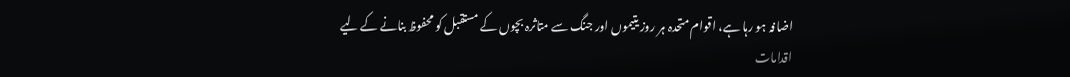اضافہ ہو رہا ہے، اقوام متحدہ ہر روز یتیموں اور جنگ سے متاثرہ بچوں کے مستقبل کو محفوظ بنانے کے لیے اقدامات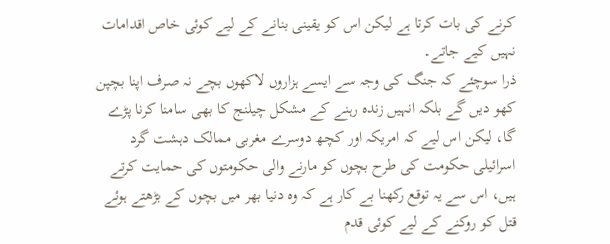کرنے کی بات کرتا ہے لیکن اس کو یقینی بنانے کے لیے کوئی خاص اقدامات نہیں کیے جاتے۔
ذرا سوچئے کہ جنگ کی وجہ سے ایسے ہزاروں لاکھوں بچے نہ صرف اپنا بچپن کھو دیں گے بلکہ انہیں زندہ رہنے کے مشکل چیلنج کا بھی سامنا کرنا پڑے گا، لیکن اس لیے کہ امریکہ اور کچھ دوسرے مغربی ممالک دہشت گرد اسرائیلی حکومت کی طرح بچوں کو مارنے والی حکومتوں کی حمایت کرتے ہیں، اس سے یہ توقع رکھنا بے کار ہے کہ وہ دنیا بھر میں بچوں کے بڑھتے ہوئے قتل کو روکنے کے لیے کوئی قدم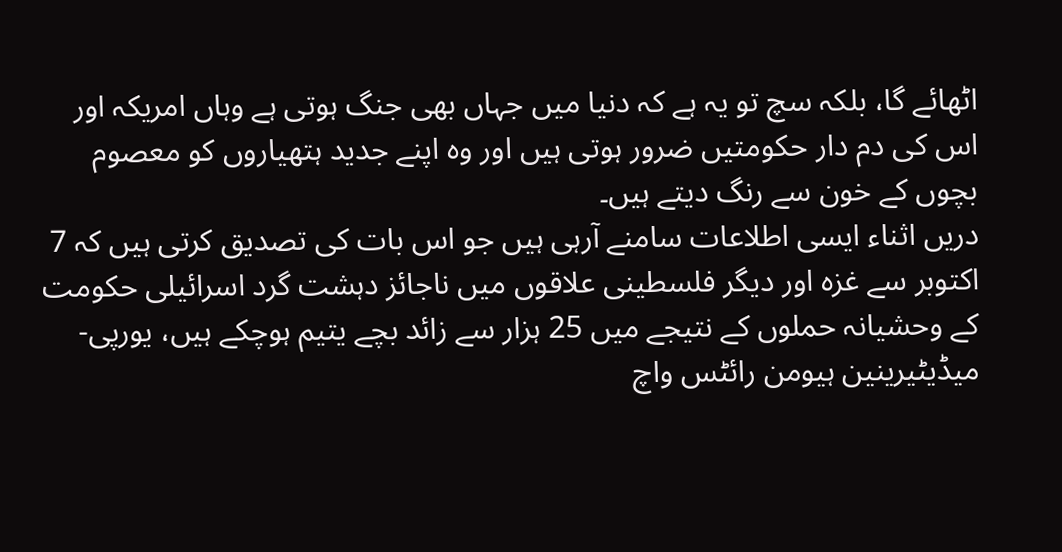اٹھائے گا، بلکہ سچ تو یہ ہے کہ دنیا میں جہاں بھی جنگ ہوتی ہے وہاں امریکہ اور اس کی دم دار حکومتیں ضرور ہوتی ہیں اور وہ اپنے جدید ہتھیاروں کو معصوم بچوں کے خون سے رنگ دیتے ہیں۔
دریں اثناء ایسی اطلاعات سامنے آرہی ہیں جو اس بات کی تصدیق کرتی ہیں کہ 7 اکتوبر سے غزہ اور دیگر فلسطینی علاقوں میں ناجائز دہشت گرد اسرائیلی حکومت کے وحشیانہ حملوں کے نتیجے میں 25 ہزار سے زائد بچے یتیم ہوچکے ہیں، یورپی-میڈیٹیرینین ہیومن رائٹس واچ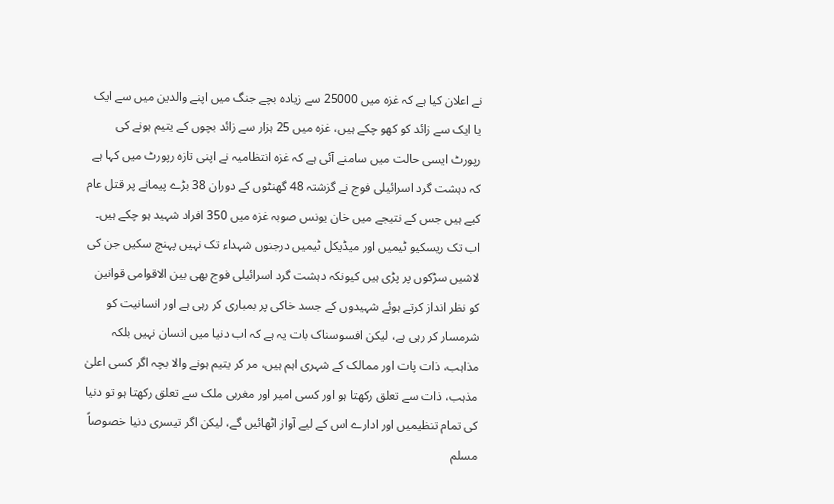نے اعلان کیا ہے کہ غزہ میں 25000 سے زیادہ بچے جنگ میں اپنے والدین میں سے ایک یا ایک سے زائد کو کھو چکے ہیں، غزہ میں 25 ہزار سے زائد بچوں کے یتیم ہونے کی رپورٹ ایسی حالت میں سامنے آئی ہے کہ غزہ انتظامیہ نے اپنی تازہ رپورٹ میں کہا ہے کہ دہشت گرد اسرائیلی فوج نے گزشتہ 48 گھنٹوں کے دوران 38 بڑے پیمانے پر قتل عام کیے ہیں جس کے نتیجے میں خان یونس صوبہ غزہ میں 350 افراد شہید ہو چکے ہیں۔
اب تک ریسکیو ٹیمیں اور میڈیکل ٹیمیں درجنوں شہداء تک نہیں پہنچ سکیں جن کی لاشیں سڑکوں پر پڑی ہیں کیونکہ دہشت گرد اسرائیلی فوج بھی بین الاقوامی قوانین کو نظر انداز کرتے ہوئے شہیدوں کے جسد خاکی پر بمباری کر رہی ہے اور انسانیت کو شرمسار کر رہی ہے، لیکن افسوسناک بات یہ ہے کہ اب دنیا میں انسان نہیں بلکہ مذاہب، ذات پات اور ممالک کے شہری اہم ہیں، مر کر یتیم ہونے والا بچہ اگر کسی اعلیٰ مذہب، ذات سے تعلق رکھتا ہو اور کسی امیر اور مغربی ملک سے تعلق رکھتا ہو تو دنیا کی تمام تنظیمیں اور ادارے اس کے لیے آواز اٹھائیں گے، لیکن اگر تیسری دنیا خصوصاً مسلم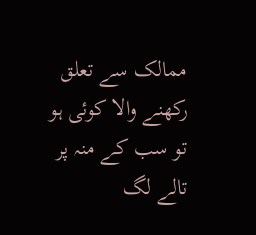ممالک سے تعلق رکھنے والا کوئی ہو تو سب کے منہ پر تالے لگ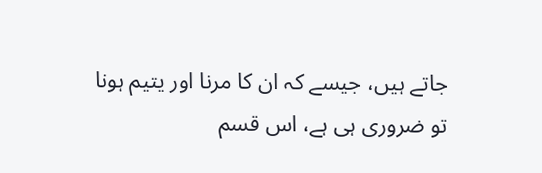جاتے ہیں، جیسے کہ ان کا مرنا اور یتیم ہونا تو ضروری ہی ہے، اس قسم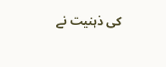کی ذہنیت نے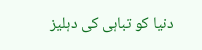دنیا کو تباہی کی دہلیز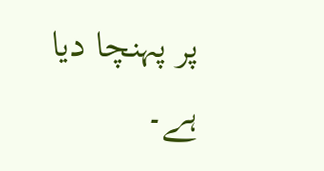پر پہنچا دیا ہے۔